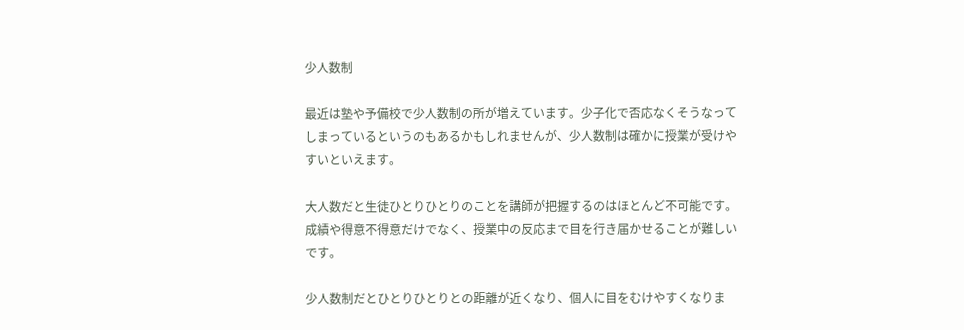少人数制

最近は塾や予備校で少人数制の所が増えています。少子化で否応なくそうなってしまっているというのもあるかもしれませんが、少人数制は確かに授業が受けやすいといえます。

大人数だと生徒ひとりひとりのことを講師が把握するのはほとんど不可能です。成績や得意不得意だけでなく、授業中の反応まで目を行き届かせることが難しいです。

少人数制だとひとりひとりとの距離が近くなり、個人に目をむけやすくなりま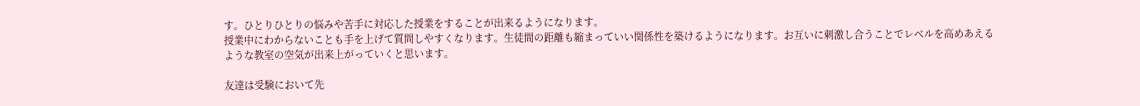す。ひとりひとりの悩みや苦手に対応した授業をすることが出来るようになります。
授業中にわからないことも手を上げて質問しやすくなります。生徒間の距離も縮まっていい関係性を築けるようになります。お互いに刺激し合うことでレベルを高めあえるような教室の空気が出来上がっていくと思います。

友達は受験において先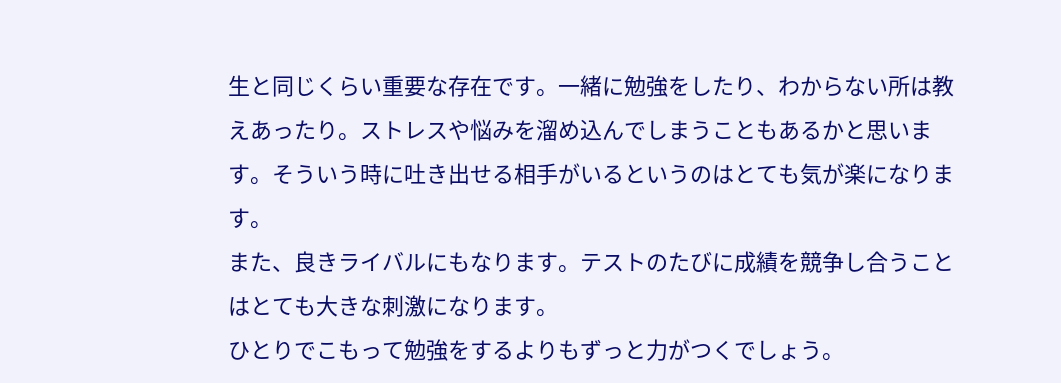生と同じくらい重要な存在です。一緒に勉強をしたり、わからない所は教えあったり。ストレスや悩みを溜め込んでしまうこともあるかと思います。そういう時に吐き出せる相手がいるというのはとても気が楽になります。
また、良きライバルにもなります。テストのたびに成績を競争し合うことはとても大きな刺激になります。
ひとりでこもって勉強をするよりもずっと力がつくでしょう。